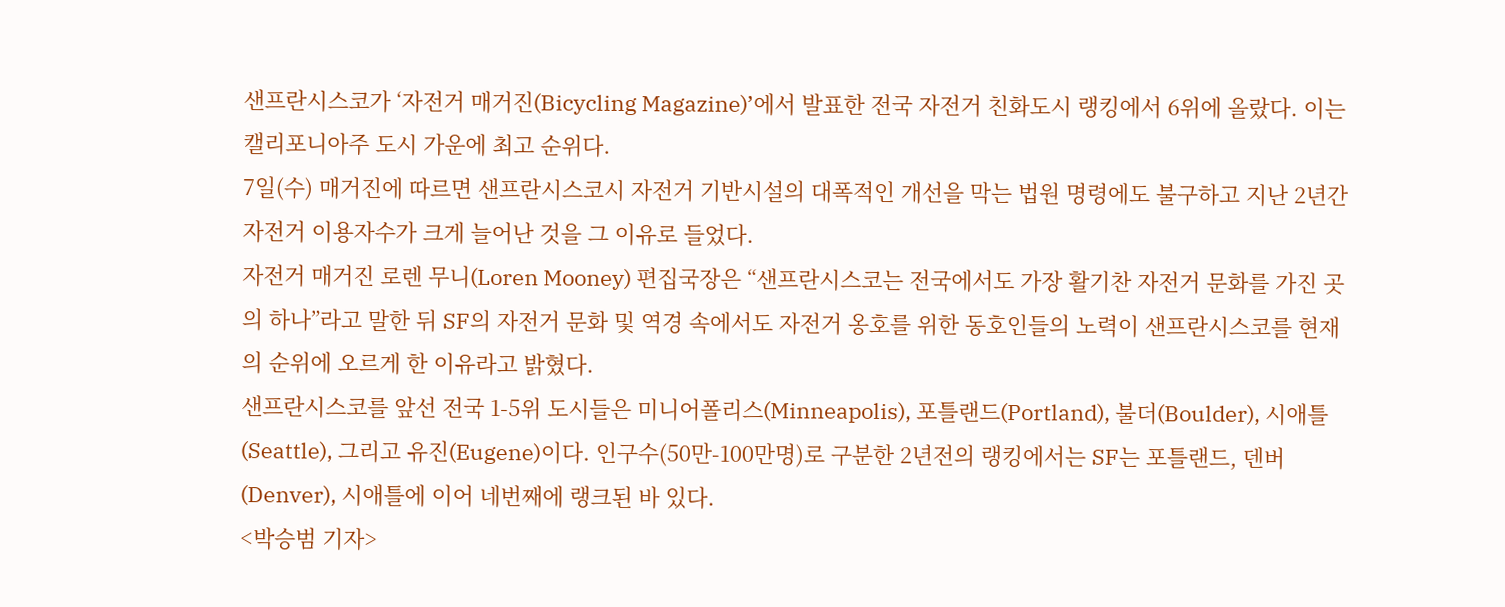샌프란시스코가 ‘자전거 매거진(Bicycling Magazine)’에서 발표한 전국 자전거 친화도시 랭킹에서 6위에 올랐다. 이는 캘리포니아주 도시 가운에 최고 순위다.
7일(수) 매거진에 따르면 샌프란시스코시 자전거 기반시설의 대폭적인 개선을 막는 법원 명령에도 불구하고 지난 2년간 자전거 이용자수가 크게 늘어난 것을 그 이유로 들었다.
자전거 매거진 로렌 무니(Loren Mooney) 편집국장은 “샌프란시스코는 전국에서도 가장 활기찬 자전거 문화를 가진 곳의 하나”라고 말한 뒤 SF의 자전거 문화 및 역경 속에서도 자전거 옹호를 위한 동호인들의 노력이 샌프란시스코를 현재의 순위에 오르게 한 이유라고 밝혔다.
샌프란시스코를 앞선 전국 1-5위 도시들은 미니어폴리스(Minneapolis), 포틀랜드(Portland), 불더(Boulder), 시애틀(Seattle), 그리고 유진(Eugene)이다. 인구수(50만-100만명)로 구분한 2년전의 랭킹에서는 SF는 포틀랜드, 덴버(Denver), 시애틀에 이어 네번째에 랭크된 바 있다.
<박승범 기자>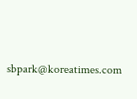sbpark@koreatimes.com